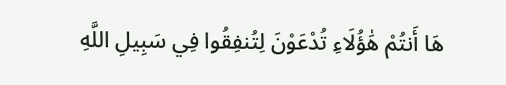هَا أَنتُمْ هَٰؤُلَاءِ تُدْعَوْنَ لِتُنفِقُوا فِي سَبِيلِ اللَّهِ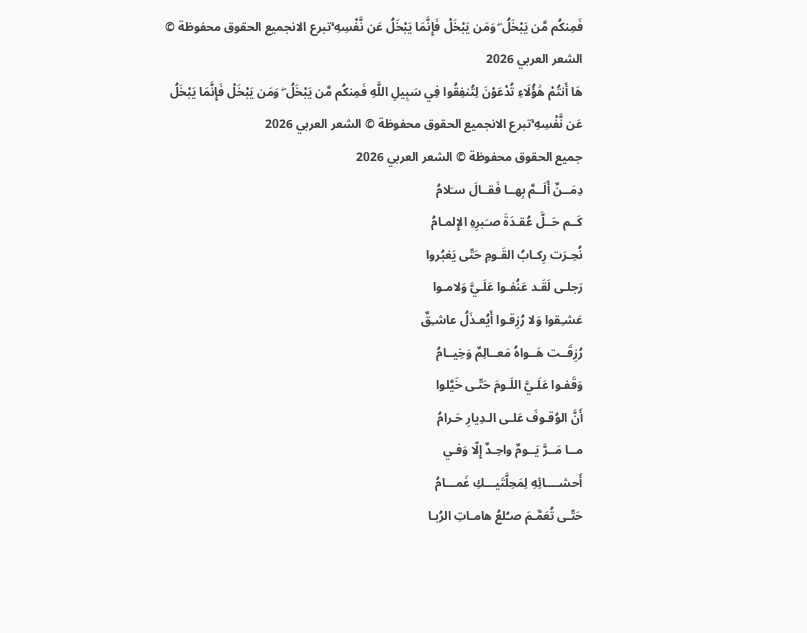فَمِنكُم مَّن يَبْخَلُ ۖ وَمَن يَبْخَلْ فَإِنَّمَا يَبْخَلُ عَن نَّفْسِهِ ۚتبرع الانجميع الحقوق محفوظة © الشعر العربي 2026
هَا أَنتُمْ هَٰؤُلَاءِ تُدْعَوْنَ لِتُنفِقُوا فِي سَبِيلِ اللَّهِ فَمِنكُم مَّن يَبْخَلُ ۖ وَمَن يَبْخَلْ فَإِنَّمَا يَبْخَلُ عَن نَّفْسِهِ ۚتبرع الانجميع الحقوق محفوظة © الشعر العربي 2026
جميع الحقوق محفوظة © الشعر العربي 2026
دِمَــنٌ أَلَــمَّ بِهــا فَقــالَ سـَلامُ
كَــم حَــلَّ عُقـدَةَ صـَبرِهِ الإِلمـامُ
نُحِـرَت رِكـابُ القَـومِ حَتّى يَغبُروا
رَجلـى لَقَـد عَنُفـوا عَلَـيَّ وَلامـوا
عَشـِقوا وَلا رُزِقـوا أَيُعـذَلُ عاشـِقٌ
رُزِقَــت هَــواهُ مَعــالِمٌ وَخِيــامُ
وَقَفـوا عَلَـيَّ اللَـومَ حَتّـى خَيَّلوا
أَنَّ الوُقـوفَ عَلـى الـدِيارِ حَـرامُ
مــا مَــرَّ يَــومٌ واحِـدٌ إِلّا وَفـي
أَحشــــائِهِ لِمَحِلَّتَيـــكِ غَمـــامُ
حَتّـى تُعَمَّـمَ صـُلعُ هامـاتِ الرُبـا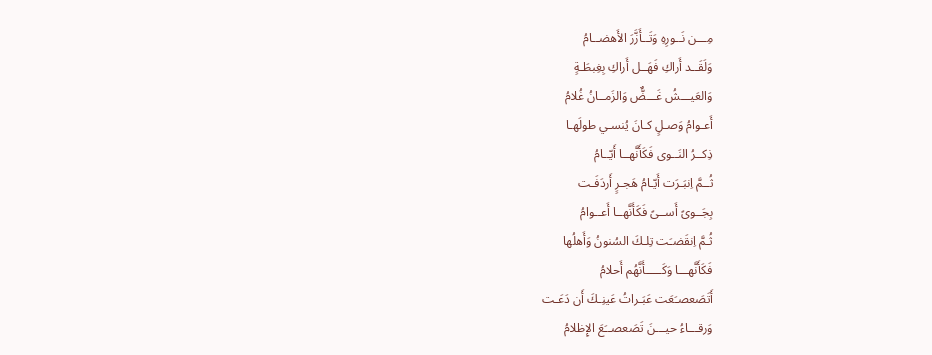مِـــن نَــورِهِ وَتَــأَزَّرَ الأَهضــامُ
وَلَقَــد أَراكِ فَهَــل أَراكِ بِغِبطَـةٍ
وَالعَيـــشُ غَـــضٌّ وَالزَمــانُ غُلامُ
أَعـوامُ وَصـلٍ كـانَ يُنسـي طولَهـا
ذِكــرُ النَــوى فَكَأَنَّهــا أَيّــامُ
ثُــمَّ اِنبَـرَت أَيّـامُ هَجـرٍ أَردَفَـت
بِجَــوىً أَســىً فَكَأَنَّهــا أَعــوامُ
ثُـمَّ اِنقَضـَت تِلـكَ السُنونُ وَأَهلُها
فَكَأَنَّهـــا وَكَـــــأَنَّهُم أَحلامُ
أَتَصَعصـَعَت عَبَـراتُ عَينِـكَ أَن دَعَـت
وَرقـــاءُ حيـــنَ تَصَعصــَعَ الإِظلامُ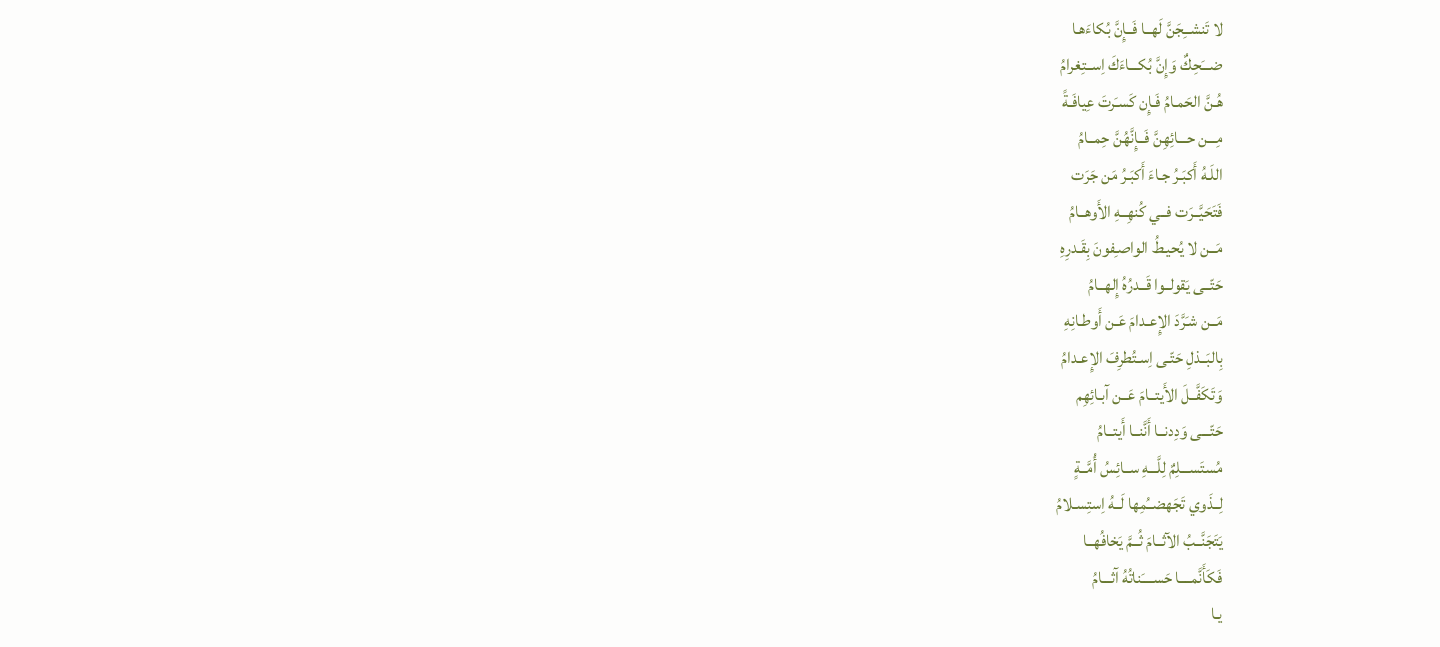لا تَنشــِجَنَّ لَهــا فَــإِنَّ بُكاءَهـا
ضـــَحِكٌ وَإِنَّ بُكـــاءَكَ اِســتِغرامُ
هُـنَّ الحَمـامُ فَـإِن كَسـَرتَ عِيافَـةً
مِـــن حـــائِهِنَّ فَــإِنَّهُنَّ حِمــامُ
اللَـهُ أَكبَـرُ جـاءَ أَكبَـرُ مَن جَرَت
فَتَحَيَّــرَت فــي كُنهِــهِ الأَوهــامُ
مَــن لا يُحيـطُ الواصـِفونَ بِقَـدرِهِ
حَتّــى يَقولــوا قَــدرُهُ إِلهــامُ
مَــن شـَرَّدَ الإِعـدامَ عَـن أَوطـانِهِ
بِالبَــذلِ حَتّـى اِسـتُطرِفَ الإِعـدامُ
وَتَكَفَّــلَ الأَيتــامَ عَــن آبـائِهِم
حَتّـــى وَدِدنــا أَنَّنــا أَيتــامُ
مُستَســـلِمٌ لِلَّـــهِ ســائِسُ أُمَّــةٍ
لِــذَوي تَجَهضــُمِها لَــهُ اِستِسـلامُ
يَتَجَنَّــبُ الآثــامَ ثُــمَّ يَخافُهــا
فَكَأَنَّمــــا حَســــَناتُهُ آثـــامُ
يـا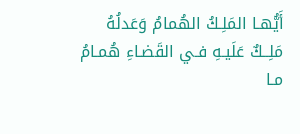أَيُّهـا المَلِـكُ الهُمامُ وَعَدلُهُ
مَلِــكٌ عَلَيـهِ فـي القَضـاءِ هُمـامُ
مـا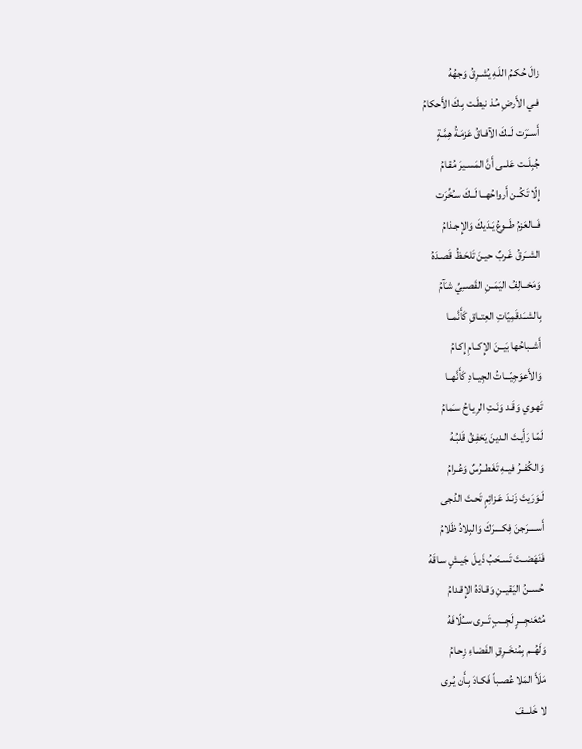زالَ حُكـمُ اللَـهِ يُشـرِقُ وَجهُهُ
فـي الأَرضِ مُـذ نيطَـت بِـكَ الأَحكامُ
أَســَرَت لَــكَ الآفـاقُ عَزمَـةُ هِمَّـةٍ
جُبِلَــت عَلــى أَنَّ المَسـيرَ مُقـامُ
إِلّا تَكُــن أَرواحُهــا لَــكَ سـُخِّرَت
فَــالعَزمُ طَــوعُ يَـدَيكَ وَالإِجـذامُ
الشــَرقُ غَـربٌ حيـنَ تَلحَـظُ قَصـدَهُ
وَمَخــالِفُ اليَمَــنِ القَصــِيِّ شـَآمُ
بِالشــَدقَمِيّاتِ العِتــاقِ كَأَنَّمــا
أَشــباحُها بَيــنَ الإِكــامِ إِكـامُ
وَالأَعوَجِيّـــاتُ الجِيــادِ كَأَنَّهــا
تَهـوي وَقَـد وَنَـتِ الرِيـاحُ سـَمامُ
لَمّـا رَأَيـتَ الـدينَ يَخفِـقُ قَلبُـهُ
وَالكُفــرُ فيــهِ تَغَطــرُسٌ وَعُـرامُ
لَـوَرَيتَ زَنـدَ عَـزائِمٍ تَحـتَ الدُجى
أَســــرَجنَ فِكــــرَكَ وَالبِلادُ ظَلامُ
فَنَهَضــتَ تَسـحَبُ ذَيـلَ جَيـشٍ سـاقَهُ
حُســنُ اليَقيــنِ وَقـادَهُ الإِقـدامُ
مُثعَنجِـــرٍ لَجِـــبٍ تَــرى ســُلّافَهُ
وَلَهُــم بِمُنخَــرِقِ الفَضـاءِ زِحـامُ
مَلَأَ المَلا عُصـباً فَكـادَ بِـأَن يُـرى
لا خَلـــفَ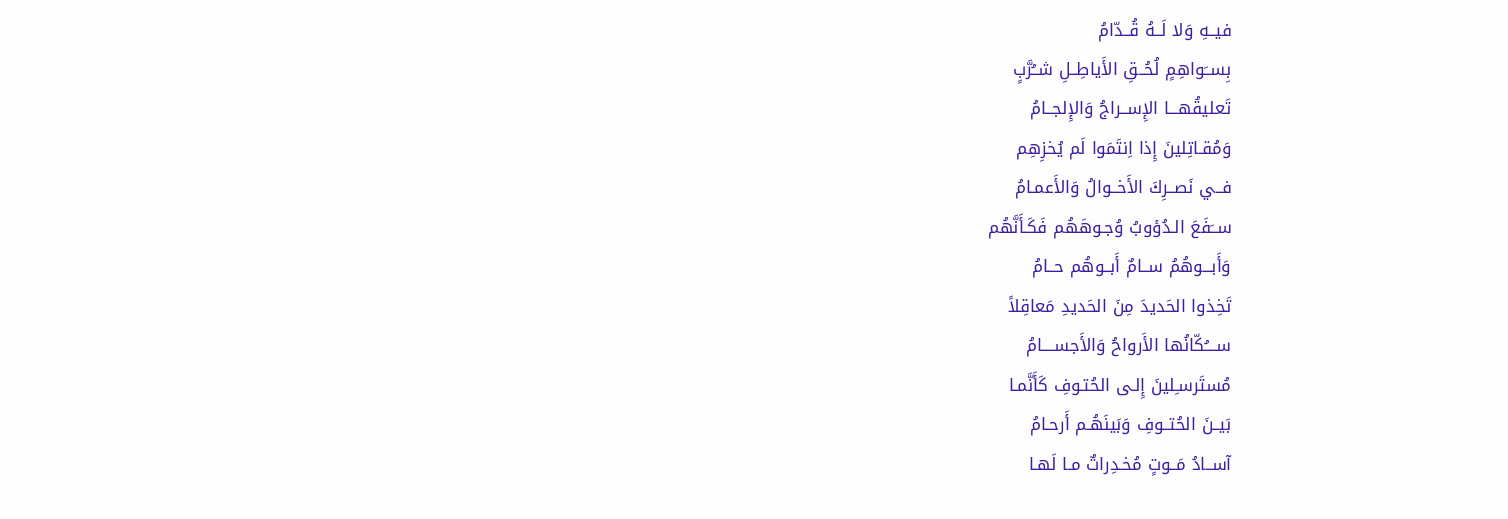فيــهِ وَلا لَــهُ قُــدّامُ
بِســَواهِمٍ لُحُــقِ الأَياطِــلِ شــُرَّبٍ
تَعليقُهـــا الإِســراجُ وَالإِلجــامُ
وَمُقـاتِلينَ إِذا اِنتَمَوا لَم يُخزِهِم
فــي نَصــرِكَ الأَخــوالُ وَالأَعمـامُ
ســَفَعَ الـدُؤوبُ وُجـوهَهُم فَكَـأَنَّهُم
وَأَبـــوهُمُ ســامٌ أَبــوهُم حــامُ
تَخِذوا الحَديدَ مِنَ الحَديدِ مَعاقِلاً
ســــُكّانُها الأَرواحُ وَالأَجســــامُ
مُستَرسـِلينَ إِلـى الحُتـوفِ كَأَنَّمـا
بَيــنَ الحُتــوفِ وَبَينَهُـم أَرحـامُ
آســادُ مَــوتٍ مُخـدِراتٌ مـا لَهـا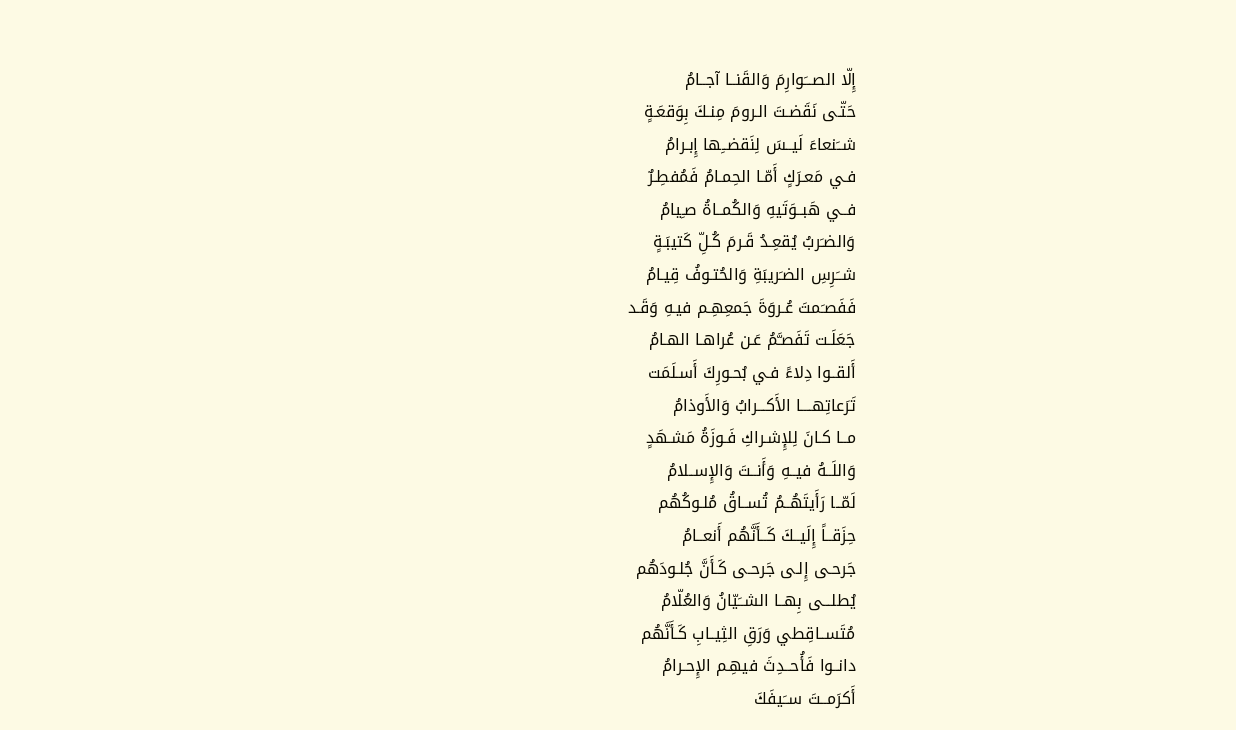إِلّا الصـــَوارِمَ وَالقَنــا آجــامُ
حَتّـى نَقَضـتَ الـرومَ مِنـكَ بِوَقعَـةٍ
شــَنعاءَ لَيــسَ لِنَقضــِها إِبـرامُ
فـي مَعـرَكٍ أَمّـا الحِمـامُ فَمُفطِـرٌ
فــي هَبــوَتَيهِ وَالكُمــاةُ صـِيامُ
وَالضـَربُ يُقعِـدُ قَـرمَ كُـلِّ كَتيبَـةٍ
شــَرِسِ الضـَريبَةِ وَالحُتـوفُ قِيـامُ
فَفَصـَمتَ عُـروَةَ جَمعِهِـم فيـهِ وَقَـد
جَعَلَـت تَفَصـَّمُ عَـن عُراهـا الهـامُ
أَلقــوا دِلاءً فـي بُحـورِكَ أَسـلَمَت
تَرَعاتِهــــا الأَكـــرابُ وَالأَوذامُ
مــا كـانَ لِلإِشـراكِ فَـوزَةُ مَشـهَدٍ
وَاللَــهُ فيــهِ وَأَنــتَ وَالإِســلامُ
لَمّــا رَأَيتَهُــمُ تُســاقُ مُلـوكُهُم
حِزَقــاً إِلَيــكَ كَــأَنَّهُم أَنعــامُ
جَرحـى إِلـى جَرحـى كَـأَنَّ جُلـودَهُم
يُطلـــى بِهــا الشــَيّانُ وَالعُلّامُ
مُتَســاقِطي وَرَقِ الثِيــابِ كَـأَنَّهُم
دانــوا فَأُحــدِثَ فيهِـم الإِحـرامُ
أَكرَمــتَ ســَيفَكَ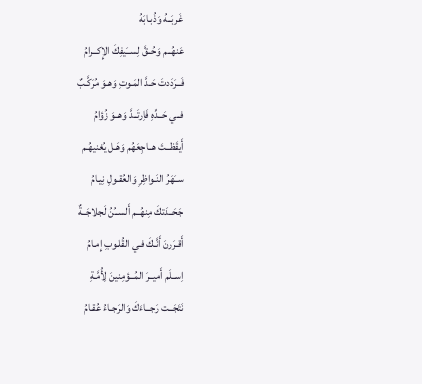غَربَــهُ وَذُبـابَهُ
عَنهُــم وَحُــقَّ لِســَيفِكَ الإِكــرامُ
فَــرَدَدتَ حَـدَّ المَـوتِ وَهـوَ مُرَكَّـبٌ
فــي حَــدِّهِ فَاِرتَــدَّ وَهــوَ زُؤامُ
أَيقَظــتَ هــاجِعَهُم وَهَـل يُغنيهُـم
ســَهَرُ النَـواظِرِ وَالعُقـولِ نِيـامُ
جَحَــدَتكَ مِنهُــم أَلســُنُ لَجلاجَــةٌ
أَقـرَرنَ أَنَّـكَ فـي القُلـوبِ إِمـامُ
اِســلَم أَميــرَ المُــؤمِنينَ لِأُمَّـةِ
نَتَجَــت رَجــاءَكَ وَالرَجـاءُ عُقـامُ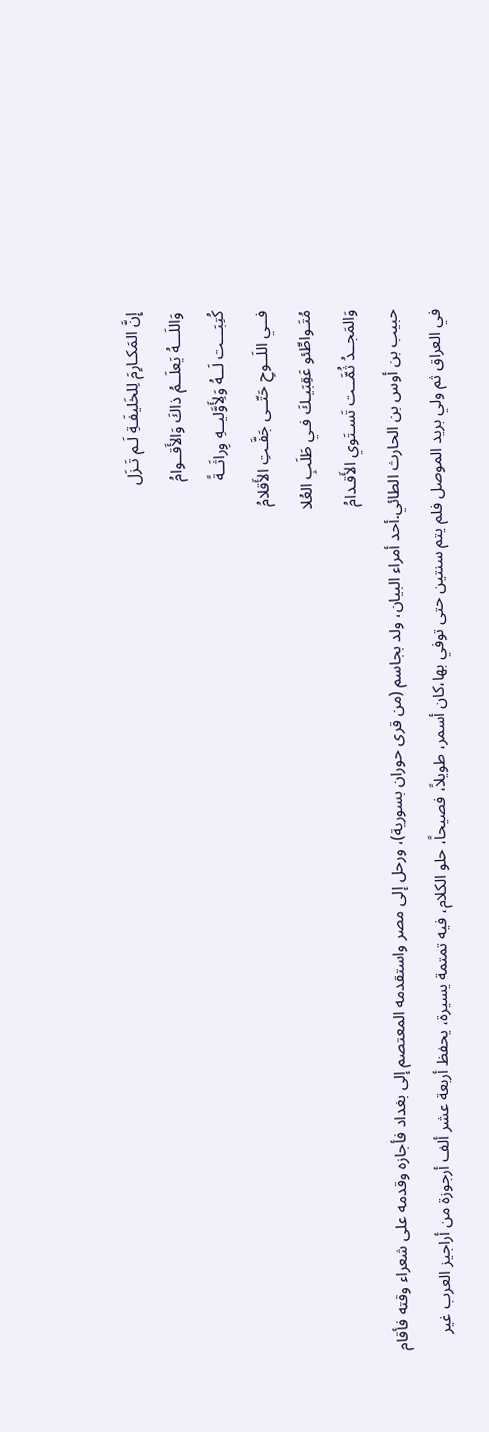إِنَّ المَكـارِمَ لِلخَليفَـةِ لَـم تَـزَل
وَاللَـــهُ يَعلَــمُ ذاكَ وَالأَقــوامُ
كُتِبَـــت لَــهُ وَلِأَوَّليــهِ وِراثَــةً
فــي اللَــوحِ حَتّــى جَفَّـتِ الأَقلامُ
مُتَـواطِّئو عَقِبَيـكَ فـي طَلَبِ العُلا
وَالمَجــدُ ثُمَّــت تَسـتَوي الأَقـدامُ
حبيب بن أوس بن الحارث الطائي.أحد أمراء البيان، ولد بجاسم (من قرى حوران بسورية)، ورحل إلى مصر واستقدمه المعتصم إلى بغداد فأجازه وقدمه على شعراء وقته فأقام في العراق ثم ولي بريد الموصل فلم يتم سنتين حتى توفي بها،كان أسمر، طويلاً، فصيحاً، حلو الكلام، فيه تمتمة يسيرة، يحفظ أربعة عشر ألف أرجوزة من أراجيز العرب غير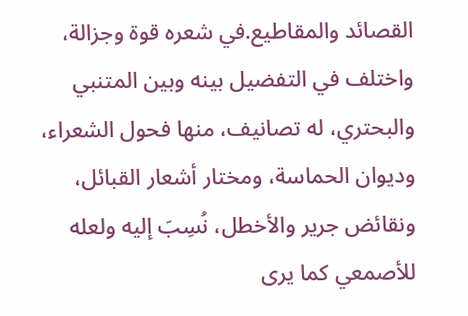القصائد والمقاطيع.في شعره قوة وجزالة، واختلف في التفضيل بينه وبين المتنبي والبحتري، له تصانيف، منها فحول الشعراء، وديوان الحماسة، ومختار أشعار القبائل، ونقائض جرير والأخطل، نُسِبَ إليه ولعله للأصمعي كما يرى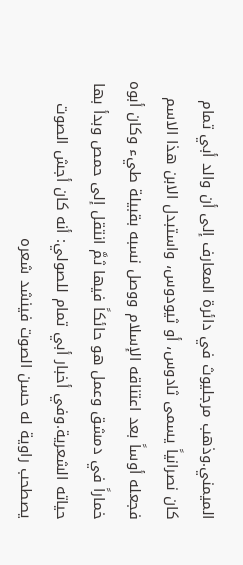الميمني.وذهب مرجليوث في دائرة المعارف إلى أن والد أبي تمام كان نصرانياً يسمى ثادوس، أو ثيودوس، واستبدل الابن هذا الاسم فجعله أوساً بعد اعتناقه الإسلام ووصل نسبه بقبيلة طيء وكان أبوه خماراً في دمشق وعمل هو حائكاً فيها ثمَّ انتقل إلى حمص وبدأ بها حياته الشعرية.وفي أخبار أبي تمام للصولي: أنه كان أجش الصوت يصطحب راوية له حسن الصوت فينشد شعره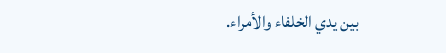بين يدي الخلفاء والأمراء.